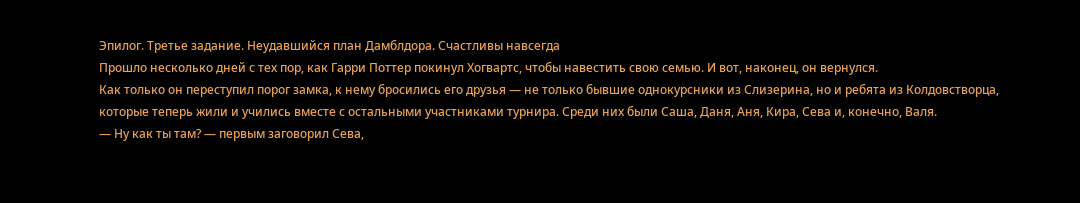Эпилог. Третье задание. Неудавшийся план Дамблдора. Счастливы навсегда
Прошло несколько дней с тех пор, как Гарри Поттер покинул Хогвартс, чтобы навестить свою семью. И вот, наконец, он вернулся.
Как только он переступил порог замка, к нему бросились его друзья — не только бывшие однокурсники из Слизерина, но и ребята из Колдовстворца, которые теперь жили и учились вместе с остальными участниками турнира. Среди них были Саша, Даня, Аня, Кира, Сева и, конечно, Валя.
— Ну как ты там? — первым заговорил Сева,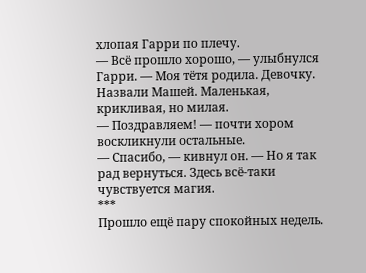хлопая Гарри по плечу.
— Всё прошло хорошо, — улыбнулся Гарри. — Моя тётя родила. Девочку. Назвали Машей. Маленькая, крикливая, но милая.
— Поздравляем! — почти хором воскликнули остальные.
— Спасибо, — кивнул он. — Но я так рад вернуться. Здесь всё-таки чувствуется магия.
***
Прошло ещё пару спокойных недель.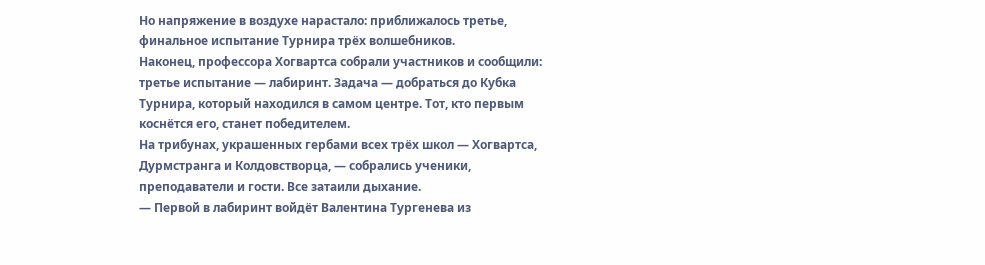Но напряжение в воздухе нарастало: приближалось третье, финальное испытание Турнира трёх волшебников.
Наконец, профессора Хогвартса собрали участников и сообщили: третье испытание — лабиринт. Задача — добраться до Кубка Турнира, который находился в самом центре. Тот, кто первым коснётся его, станет победителем.
На трибунах, украшенных гербами всех трёх школ — Хогвартса, Дурмстранга и Колдовстворца, — собрались ученики, преподаватели и гости. Все затаили дыхание.
— Первой в лабиринт войдёт Валентина Тургенева из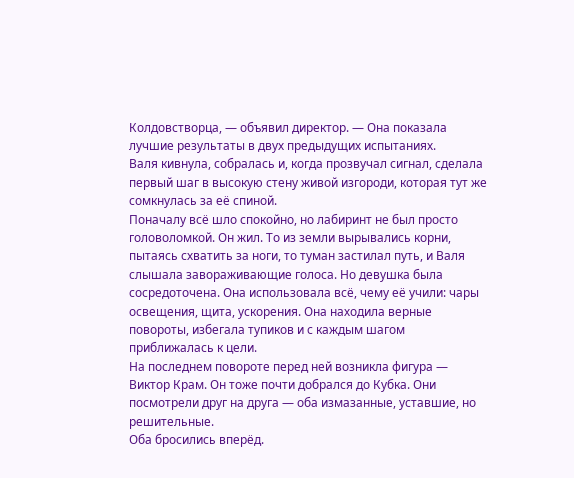Колдовстворца, — объявил директор. — Она показала лучшие результаты в двух предыдущих испытаниях.
Валя кивнула, собралась и, когда прозвучал сигнал, сделала первый шаг в высокую стену живой изгороди, которая тут же сомкнулась за её спиной.
Поначалу всё шло спокойно, но лабиринт не был просто головоломкой. Он жил. То из земли вырывались корни, пытаясь схватить за ноги, то туман застилал путь, и Валя слышала завораживающие голоса. Но девушка была сосредоточена. Она использовала всё, чему её учили: чары освещения, щита, ускорения. Она находила верные повороты, избегала тупиков и с каждым шагом приближалась к цели.
На последнем повороте перед ней возникла фигура — Виктор Крам. Он тоже почти добрался до Кубка. Они посмотрели друг на друга — оба измазанные, уставшие, но решительные.
Оба бросились вперёд.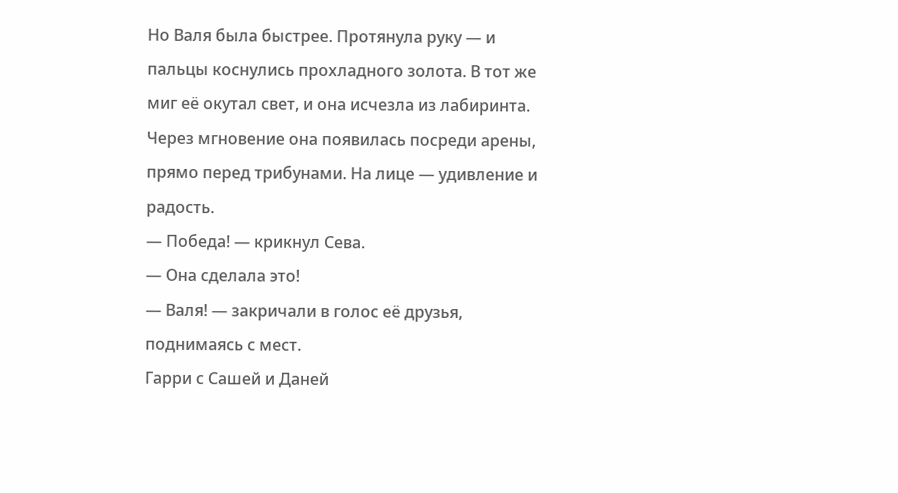Но Валя была быстрее. Протянула руку — и пальцы коснулись прохладного золота. В тот же миг её окутал свет, и она исчезла из лабиринта.
Через мгновение она появилась посреди арены, прямо перед трибунами. На лице — удивление и радость.
— Победа! — крикнул Сева.
— Она сделала это!
— Валя! — закричали в голос её друзья, поднимаясь с мест.
Гарри с Сашей и Даней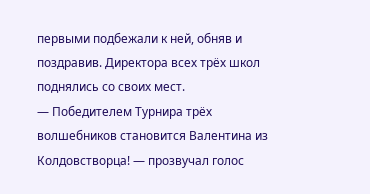первыми подбежали к ней, обняв и поздравив. Директора всех трёх школ поднялись со своих мест.
— Победителем Турнира трёх волшебников становится Валентина из Колдовстворца! — прозвучал голос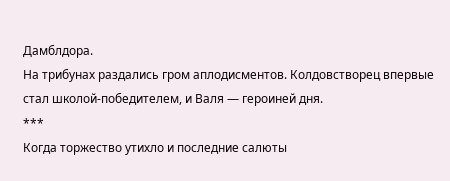Дамблдора.
На трибунах раздались гром аплодисментов. Колдовстворец впервые стал школой-победителем, и Валя — героиней дня.
***
Когда торжество утихло и последние салюты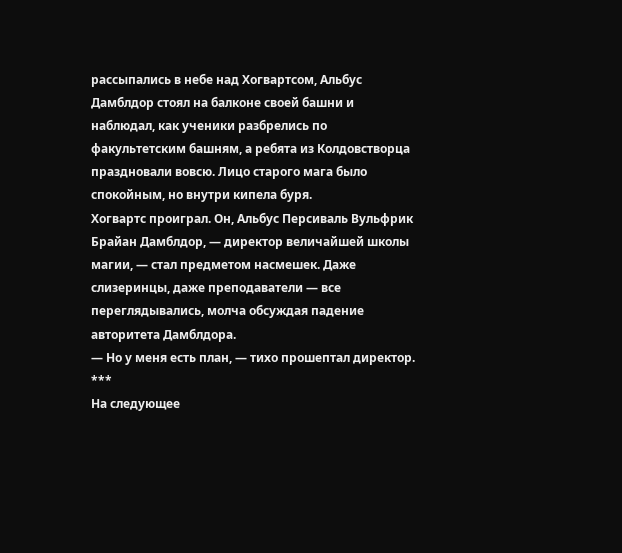рассыпались в небе над Хогвартсом, Альбус Дамблдор стоял на балконе своей башни и наблюдал, как ученики разбрелись по факультетским башням, а ребята из Колдовстворца праздновали вовсю. Лицо старого мага было спокойным, но внутри кипела буря.
Хогвартс проиграл. Он, Альбус Персиваль Вульфрик Брайан Дамблдор, — директор величайшей школы магии, — стал предметом насмешек. Даже слизеринцы, даже преподаватели — все переглядывались, молча обсуждая падение авторитета Дамблдора.
— Но у меня есть план, — тихо прошептал директор.
***
На следующее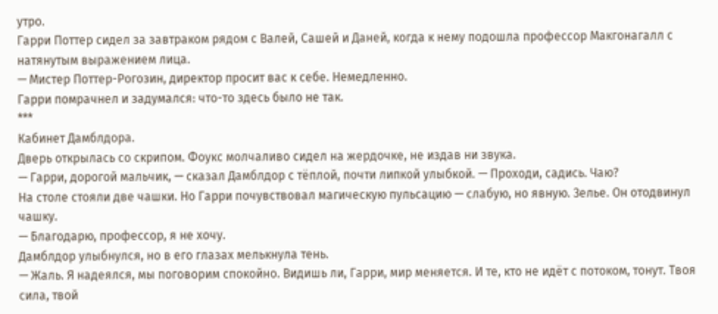утро.
Гарри Поттер сидел за завтраком рядом с Валей, Сашей и Даней, когда к нему подошла профессор Макгонагалл с натянутым выражением лица.
— Мистер Поттер-Рогозин, директор просит вас к себе. Немедленно.
Гарри помрачнел и задумался: что-то здесь было не так.
***
Кабинет Дамблдора.
Дверь открылась со скрипом. Фоукс молчаливо сидел на жердочке, не издав ни звука.
— Гарри, дорогой мальчик, — сказал Дамблдор с тёплой, почти липкой улыбкой. — Проходи, садись. Чаю?
На столе стояли две чашки. Но Гарри почувствовал магическую пульсацию — слабую, но явную. Зелье. Он отодвинул чашку.
— Благодарю, профессор, я не хочу.
Дамблдор улыбнулся, но в его глазах мелькнула тень.
— Жаль. Я надеялся, мы поговорим спокойно. Видишь ли, Гарри, мир меняется. И те, кто не идёт с потоком, тонут. Твоя сила, твой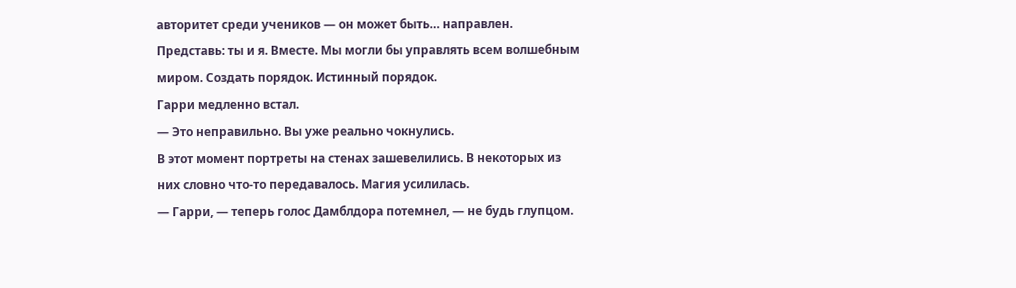авторитет среди учеников — он может быть… направлен. Представь: ты и я. Вместе. Мы могли бы управлять всем волшебным миром. Создать порядок. Истинный порядок.
Гарри медленно встал.
— Это неправильно. Вы уже реально чокнулись.
В этот момент портреты на стенах зашевелились. В некоторых из них словно что-то передавалось. Магия усилилась.
— Гарри, — теперь голос Дамблдора потемнел, — не будь глупцом.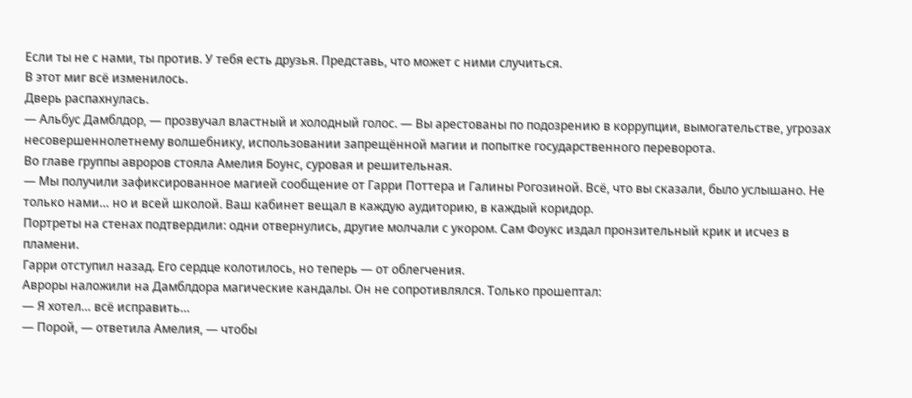Если ты не с нами, ты против. У тебя есть друзья. Представь, что может с ними случиться.
В этот миг всё изменилось.
Дверь распахнулась.
— Альбус Дамблдор, — прозвучал властный и холодный голос. — Вы арестованы по подозрению в коррупции, вымогательстве, угрозах несовершеннолетнему волшебнику, использовании запрещённой магии и попытке государственного переворота.
Во главе группы авроров стояла Амелия Боунс, суровая и решительная.
— Мы получили зафиксированное магией сообщение от Гарри Поттера и Галины Рогозиной. Всё, что вы сказали, было услышано. Не только нами… но и всей школой. Ваш кабинет вещал в каждую аудиторию, в каждый коридор.
Портреты на стенах подтвердили: одни отвернулись, другие молчали с укором. Сам Фоукс издал пронзительный крик и исчез в пламени.
Гарри отступил назад. Его сердце колотилось, но теперь — от облегчения.
Авроры наложили на Дамблдора магические кандалы. Он не сопротивлялся. Только прошептал:
— Я хотел… всё исправить…
— Порой, — ответила Амелия, — чтобы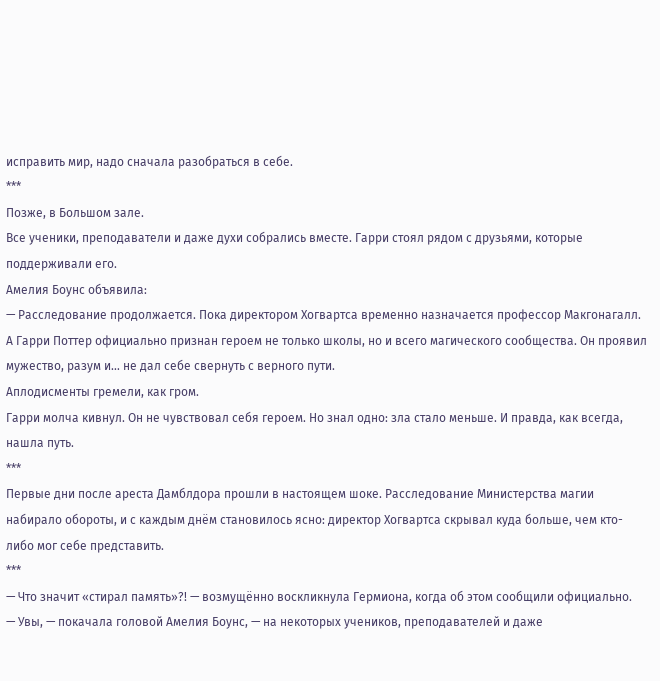исправить мир, надо сначала разобраться в себе.
***
Позже, в Большом зале.
Все ученики, преподаватели и даже духи собрались вместе. Гарри стоял рядом с друзьями, которые поддерживали его.
Амелия Боунс объявила:
— Расследование продолжается. Пока директором Хогвартса временно назначается профессор Макгонагалл. А Гарри Поттер официально признан героем не только школы, но и всего магического сообщества. Он проявил мужество, разум и… не дал себе свернуть с верного пути.
Аплодисменты гремели, как гром.
Гарри молча кивнул. Он не чувствовал себя героем. Но знал одно: зла стало меньше. И правда, как всегда, нашла путь.
***
Первые дни после ареста Дамблдора прошли в настоящем шоке. Расследование Министерства магии набирало обороты, и с каждым днём становилось ясно: директор Хогвартса скрывал куда больше, чем кто-либо мог себе представить.
***
— Что значит «стирал память»?! — возмущённо воскликнула Гермиона, когда об этом сообщили официально.
— Увы, — покачала головой Амелия Боунс, — на некоторых учеников, преподавателей и даже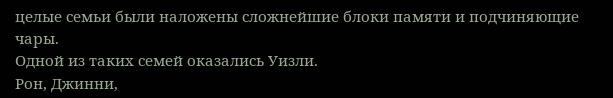целые семьи были наложены сложнейшие блоки памяти и подчиняющие чары.
Одной из таких семей оказались Уизли.
Рон, Джинни,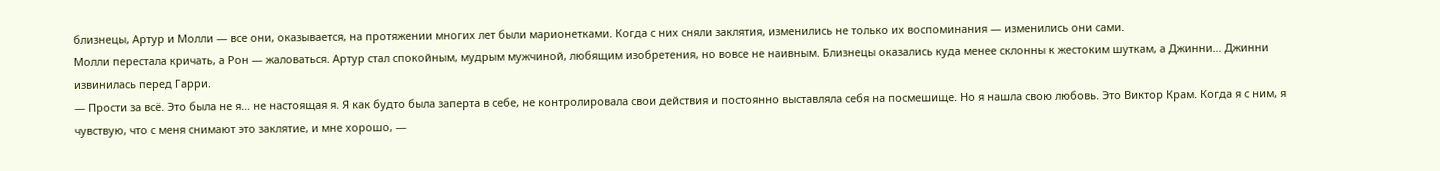близнецы, Артур и Молли — все они, оказывается, на протяжении многих лет были марионетками. Когда с них сняли заклятия, изменились не только их воспоминания — изменились они сами.
Молли перестала кричать, а Рон — жаловаться. Артур стал спокойным, мудрым мужчиной, любящим изобретения, но вовсе не наивным. Близнецы оказались куда менее склонны к жестоким шуткам, а Джинни… Джинни извинилась перед Гарри.
— Прости за всё. Это была не я… не настоящая я. Я как будто была заперта в себе, не контролировала свои действия и постоянно выставляла себя на посмешище. Но я нашла свою любовь. Это Виктор Крам. Когда я с ним, я чувствую, что с меня снимают это заклятие, и мне хорошо, —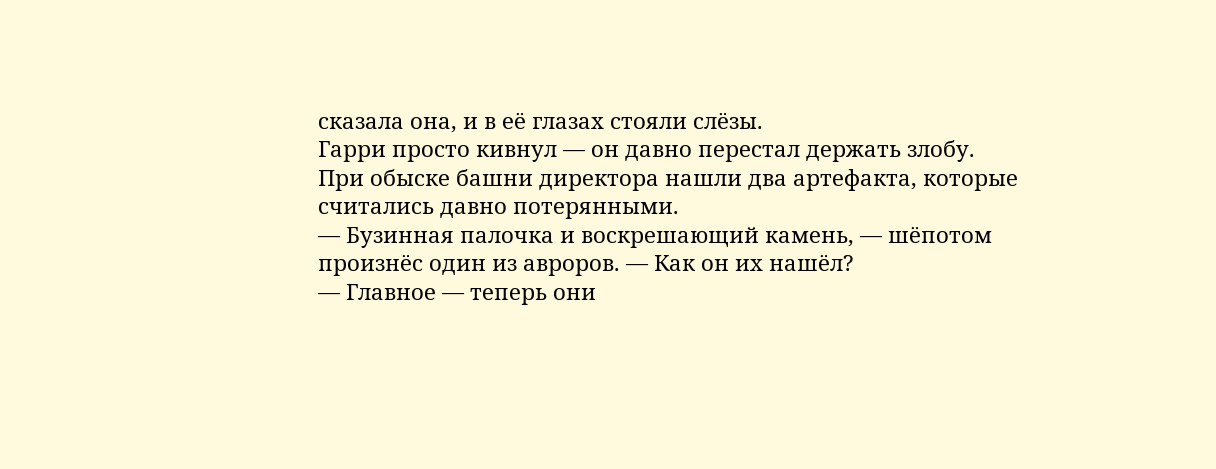сказала она, и в её глазах стояли слёзы.
Гарри просто кивнул — он давно перестал держать злобу.
При обыске башни директора нашли два артефакта, которые считались давно потерянными.
— Бузинная палочка и воскрешающий камень, — шёпотом произнёс один из авроров. — Как он их нашёл?
— Главное — теперь они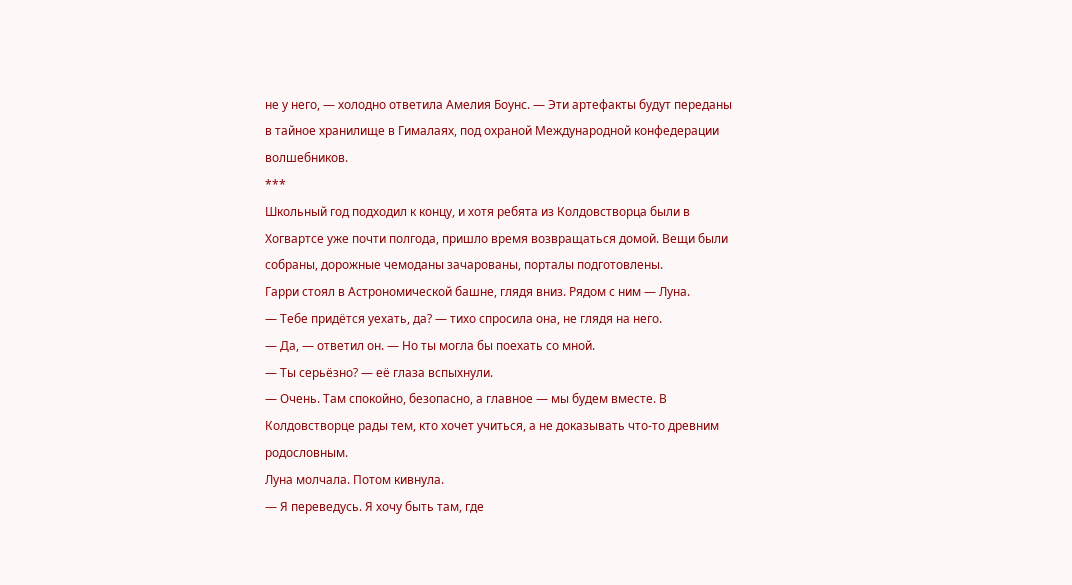не у него, — холодно ответила Амелия Боунс. — Эти артефакты будут переданы в тайное хранилище в Гималаях, под охраной Международной конфедерации волшебников.
***
Школьный год подходил к концу, и хотя ребята из Колдовстворца были в Хогвартсе уже почти полгода, пришло время возвращаться домой. Вещи были собраны, дорожные чемоданы зачарованы, порталы подготовлены.
Гарри стоял в Астрономической башне, глядя вниз. Рядом с ним — Луна.
— Тебе придётся уехать, да? — тихо спросила она, не глядя на него.
— Да, — ответил он. — Но ты могла бы поехать со мной.
— Ты серьёзно? — её глаза вспыхнули.
— Очень. Там спокойно, безопасно, а главное — мы будем вместе. В Колдовстворце рады тем, кто хочет учиться, а не доказывать что-то древним родословным.
Луна молчала. Потом кивнула.
— Я переведусь. Я хочу быть там, где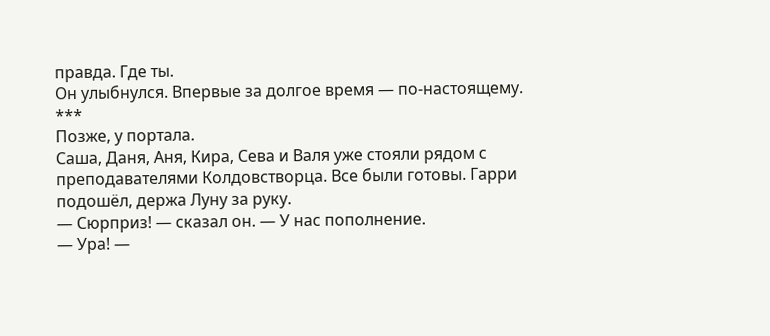правда. Где ты.
Он улыбнулся. Впервые за долгое время — по-настоящему.
***
Позже, у портала.
Саша, Даня, Аня, Кира, Сева и Валя уже стояли рядом с преподавателями Колдовстворца. Все были готовы. Гарри подошёл, держа Луну за руку.
— Сюрприз! — сказал он. — У нас пополнение.
— Ура! —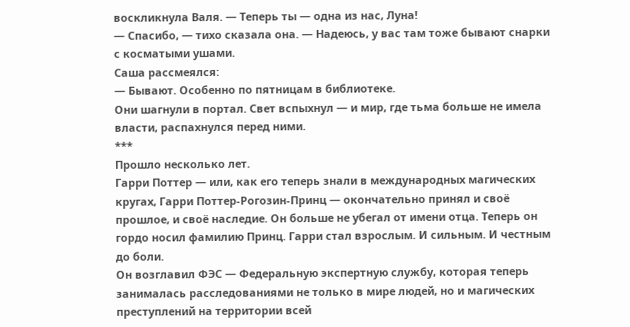воскликнула Валя. — Теперь ты — одна из нас, Луна!
— Спасибо, — тихо сказала она. — Надеюсь, у вас там тоже бывают снарки с косматыми ушами.
Саша рассмеялся:
— Бывают. Особенно по пятницам в библиотеке.
Они шагнули в портал. Свет вспыхнул — и мир, где тьма больше не имела власти, распахнулся перед ними.
***
Прошло несколько лет.
Гарри Поттер — или, как его теперь знали в международных магических кругах, Гарри Поттер-Рогозин-Принц — окончательно принял и своё прошлое, и своё наследие. Он больше не убегал от имени отца. Теперь он гордо носил фамилию Принц. Гарри стал взрослым. И сильным. И честным до боли.
Он возглавил ФЭС — Федеральную экспертную службу, которая теперь занималась расследованиями не только в мире людей, но и магических преступлений на территории всей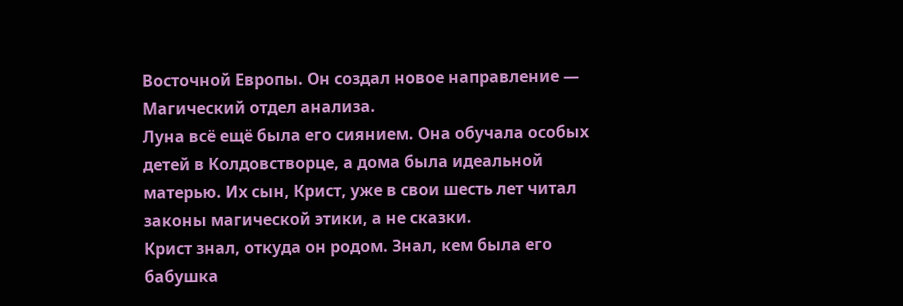Восточной Европы. Он создал новое направление — Магический отдел анализа.
Луна всё ещё была его сиянием. Она обучала особых детей в Колдовстворце, а дома была идеальной матерью. Их сын, Крист, уже в свои шесть лет читал законы магической этики, а не сказки.
Крист знал, откуда он родом. Знал, кем была его бабушка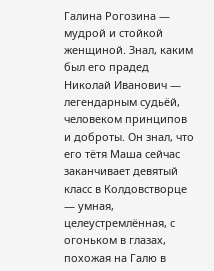Галина Рогозина — мудрой и стойкой женщиной. Знал, каким был его прадед Николай Иванович — легендарным судьёй, человеком принципов и доброты. Он знал, что его тётя Маша сейчас заканчивает девятый класс в Колдовстворце — умная, целеустремлённая, с огоньком в глазах, похожая на Галю в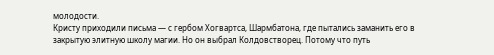молодости.
Кристу приходили письма — с гербом Хогвартса, Шармбатона, где пытались заманить его в закрытую элитную школу магии. Но он выбрал Колдовстворец. Потому что путь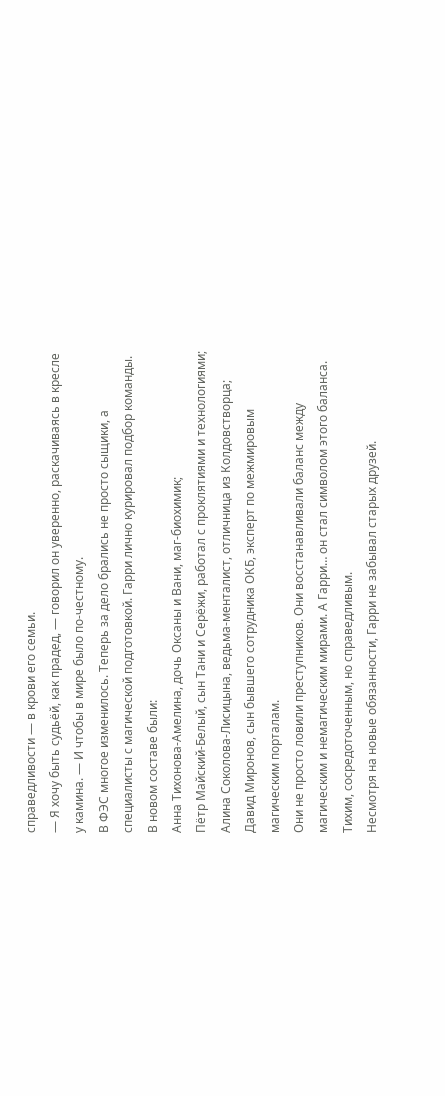справедливости — в крови его семьи.
— Я хочу быть судьёй, как прадед, — говорил он уверенно, раскачиваясь в кресле у камина. — И чтобы в мире было по-честному.
В ФЭС многое изменилось. Теперь за дело брались не просто сыщики, а специалисты с магической подготовкой. Гарри лично курировал подбор команды.
В новом составе были:
Анна Тихонова-Амелина, дочь Оксаны и Вани, маг-биохимик;
Пётр Майский-Белый, сын Тани и Серёжи, работал с проклятиями и технологиями;
Алина Соколова-Лисицына, ведьма-менталист, отличница из Колдовстворца;
Давид Миронов, сын бывшего сотрудника ОКБ, эксперт по межмировым магическим порталам.
Они не просто ловили преступников. Они восстанавливали баланс между магическим и немагическим мирами. А Гарри… он стал символом этого баланса. Тихим, сосредоточенным, но справедливым.
Несмотря на новые обязанности, Гарри не забывал старых друзей.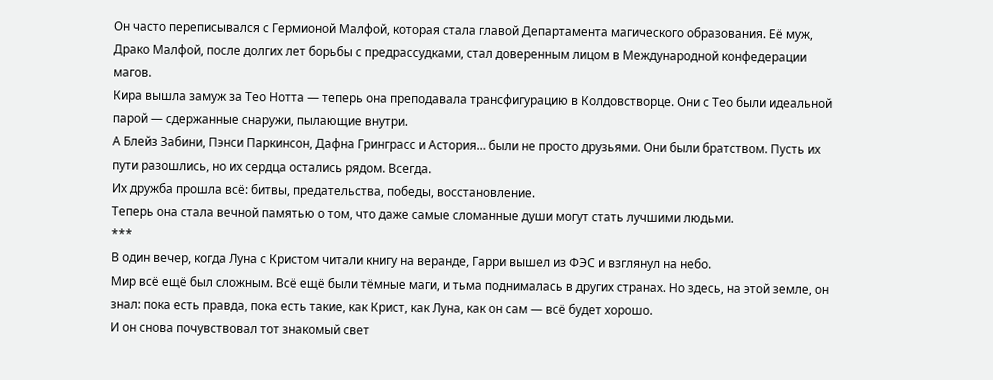Он часто переписывался с Гермионой Малфой, которая стала главой Департамента магического образования. Её муж, Драко Малфой, после долгих лет борьбы с предрассудками, стал доверенным лицом в Международной конфедерации магов.
Кира вышла замуж за Тео Нотта — теперь она преподавала трансфигурацию в Колдовстворце. Они с Тео были идеальной парой — сдержанные снаружи, пылающие внутри.
А Блейз Забини, Пэнси Паркинсон, Дафна Гринграсс и Астория… были не просто друзьями. Они были братством. Пусть их пути разошлись, но их сердца остались рядом. Всегда.
Их дружба прошла всё: битвы, предательства, победы, восстановление.
Теперь она стала вечной памятью о том, что даже самые сломанные души могут стать лучшими людьми.
***
В один вечер, когда Луна с Кристом читали книгу на веранде, Гарри вышел из ФЭС и взглянул на небо.
Мир всё ещё был сложным. Всё ещё были тёмные маги, и тьма поднималась в других странах. Но здесь, на этой земле, он знал: пока есть правда, пока есть такие, как Крист, как Луна, как он сам — всё будет хорошо.
И он снова почувствовал тот знакомый свет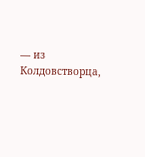— из Колдовстворца,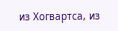из Хогвартса, из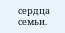сердца семьи.